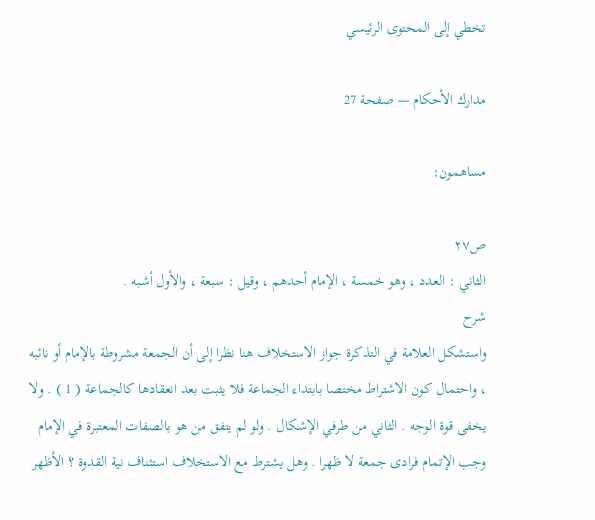تخطي إلى المحتوى الرئيسي

مدارك الأحكام — صفحة 27

مساهمون:

ص٢٧
الثاني : العدد ، وهو خمسة ، الإمام أحدهم ، وقيل : سبعة ، والأول أشبه .
شرح
واستشكل العلامة في التذكرة جواز الاستخلاف هنا نظرا إلى أن الجمعة مشروطة بالإمام أو نائبه ، واحتمال كون الاشتراط مختصا بابتداء الجماعة فلا يثبت بعد انعقادها كالجماعة ( 1 ) . ولا يخفى قوة الوجه . الثاني من طرفي الإشكال . ولو لم يتفق من هو بالصفات المعتبرة في الإمام وجب الإتمام فرادى جمعة لا ظهرا . وهل يشترط مع الاستخلاف استئناف نية القدوة ؟ الأظهر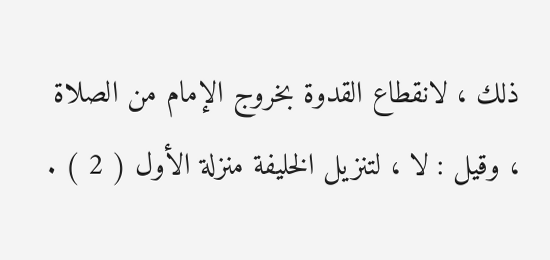ذلك ، لانقطاع القدوة بخروج الإمام من الصلاة ، وقيل : لا ، لتنزيل الخليفة منزلة الأول ( 2 ) .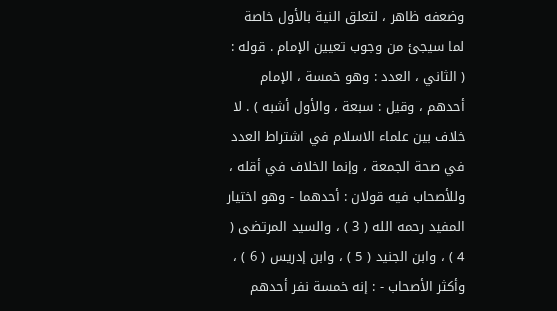وضعفه ظاهر ، لتعلق النية بالأول خاصة لما سيجئ من وجوب تعيين الإمام . قوله : ( الثاني ، العدد : وهو خمسة ، الإمام أحدهم ، وقيل : سبعة ، والأول أشبه ) . لا خلاف بين علماء الاسلام في اشتراط العدد في صحة الجمعة ، وإنما الخلاف في أقله ، وللأصحاب فيه قولان : أحدهما - وهو اختيار المفيد رحمه الله ( 3 ) ، والسيد المرتضى ( 4 ) ، وابن الجنيد ( 5 ) ، وابن إدريس ( 6 ) ، وأكثر الأصحاب - : إنه خمسة نفر أحدهم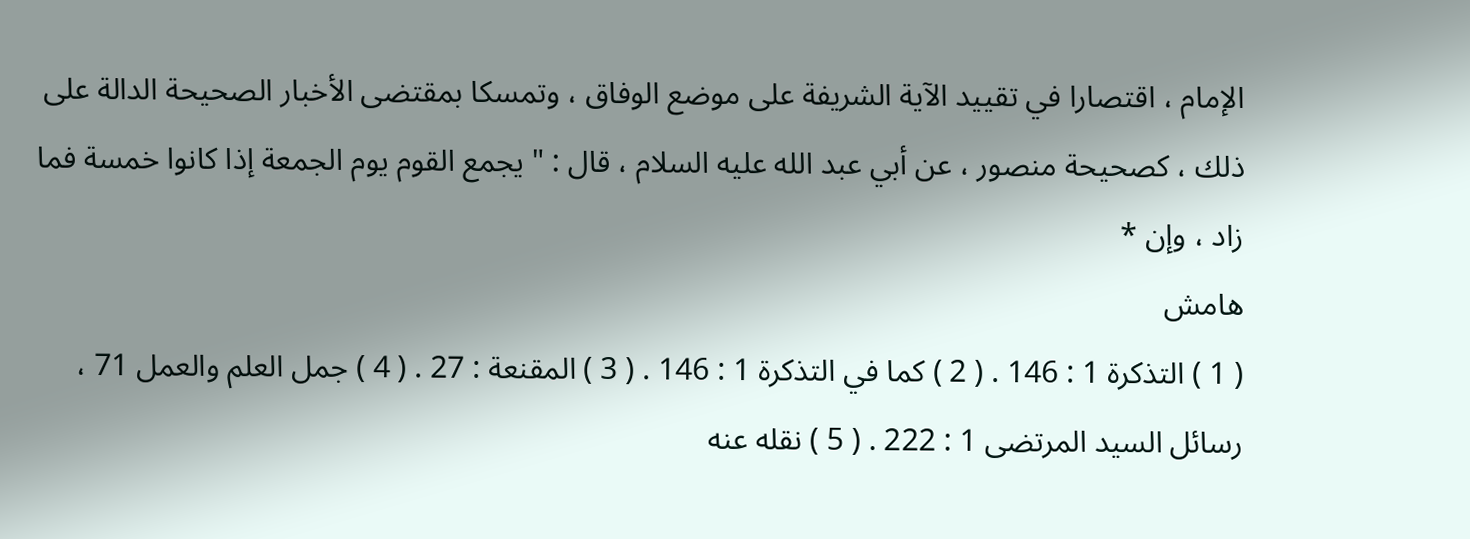الإمام ، اقتصارا في تقييد الآية الشريفة على موضع الوفاق ، وتمسكا بمقتضى الأخبار الصحيحة الدالة على ذلك ، كصحيحة منصور ، عن أبي عبد الله عليه السلام ، قال : " يجمع القوم يوم الجمعة إذا كانوا خمسة فما زاد ، وإن *
هامش
( 1 ) التذكرة 1 : 146 . ( 2 ) كما في التذكرة 1 : 146 . ( 3 ) المقنعة : 27 . ( 4 ) جمل العلم والعمل 71 ، رسائل السيد المرتضى 1 : 222 . ( 5 ) نقله عنه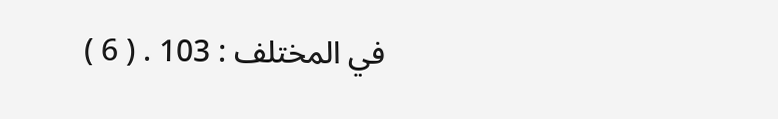في المختلف : 103 . ( 6 )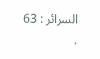السرائر : 63 .